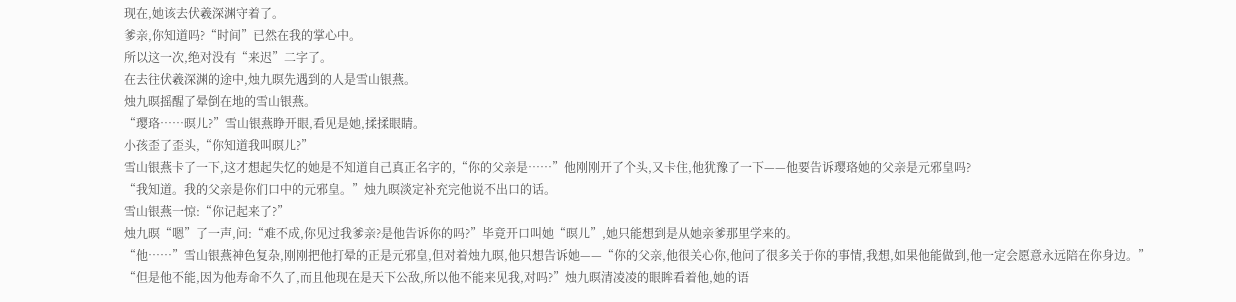现在,她该去伏羲深渊守着了。
爹亲,你知道吗?“时间”已然在我的掌心中。
所以这一次,绝对没有“来迟”二字了。
在去往伏羲深渊的途中,烛九暝先遇到的人是雪山银燕。
烛九暝摇醒了晕倒在地的雪山银燕。
“璎珞……暝儿?”雪山银燕睁开眼,看见是她,揉揉眼睛。
小孩歪了歪头,“你知道我叫暝儿?”
雪山银燕卡了一下,这才想起失忆的她是不知道自己真正名字的,“你的父亲是……”他刚刚开了个头,又卡住,他犹豫了一下——他要告诉璎珞她的父亲是元邪皇吗?
“我知道。我的父亲是你们口中的元邪皇。”烛九暝淡定补充完他说不出口的话。
雪山银燕一惊:“你记起来了?”
烛九暝“嗯”了一声,问:“难不成,你见过我爹亲?是他告诉你的吗?”毕竟开口叫她“暝儿”,她只能想到是从她亲爹那里学来的。
“他……”雪山银燕神色复杂,刚刚把他打晕的正是元邪皇,但对着烛九暝,他只想告诉她——“你的父亲,他很关心你,他问了很多关于你的事情,我想,如果他能做到,他一定会愿意永远陪在你身边。”
“但是他不能,因为他寿命不久了,而且他现在是天下公敌,所以他不能来见我,对吗?”烛九暝清凌凌的眼眸看着他,她的语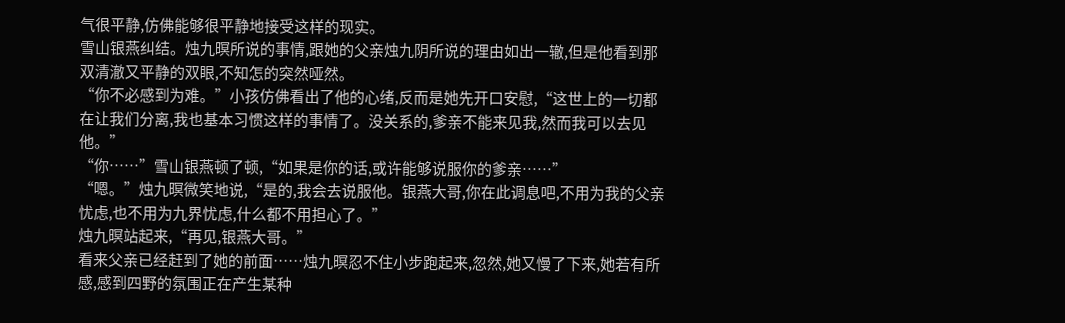气很平静,仿佛能够很平静地接受这样的现实。
雪山银燕纠结。烛九暝所说的事情,跟她的父亲烛九阴所说的理由如出一辙,但是他看到那双清澈又平静的双眼,不知怎的突然哑然。
“你不必感到为难。”小孩仿佛看出了他的心绪,反而是她先开口安慰,“这世上的一切都在让我们分离,我也基本习惯这样的事情了。没关系的,爹亲不能来见我,然而我可以去见他。”
“你……”雪山银燕顿了顿,“如果是你的话,或许能够说服你的爹亲……”
“嗯。”烛九暝微笑地说,“是的,我会去说服他。银燕大哥,你在此调息吧,不用为我的父亲忧虑,也不用为九界忧虑,什么都不用担心了。”
烛九暝站起来,“再见,银燕大哥。”
看来父亲已经赶到了她的前面……烛九暝忍不住小步跑起来,忽然,她又慢了下来,她若有所感,感到四野的氛围正在产生某种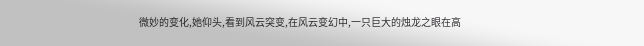微妙的变化,她仰头,看到风云突变,在风云变幻中,一只巨大的烛龙之眼在高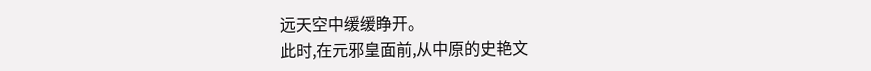远天空中缓缓睁开。
此时,在元邪皇面前,从中原的史艳文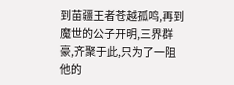到苗疆王者苍越孤鸣,再到魔世的公子开明,三界群豪,齐聚于此,只为了一阻他的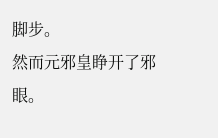脚步。
然而元邪皇睁开了邪眼。